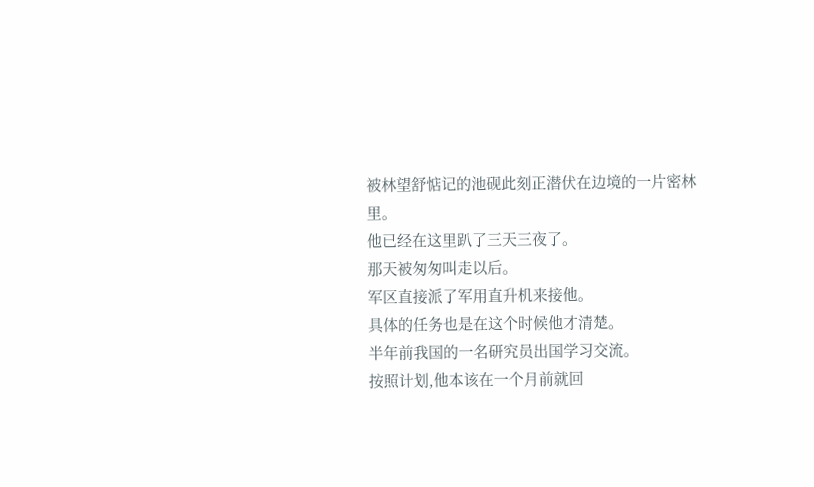被林望舒惦记的池砚此刻正潜伏在边境的一片密林里。
他已经在这里趴了三天三夜了。
那天被匆匆叫走以后。
军区直接派了军用直升机来接他。
具体的任务也是在这个时候他才清楚。
半年前我国的一名研究员出国学习交流。
按照计划,他本该在一个月前就回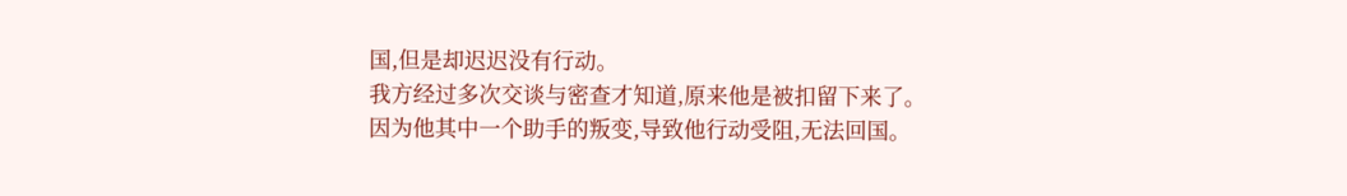国,但是却迟迟没有行动。
我方经过多次交谈与密查才知道,原来他是被扣留下来了。
因为他其中一个助手的叛变,导致他行动受阻,无法回国。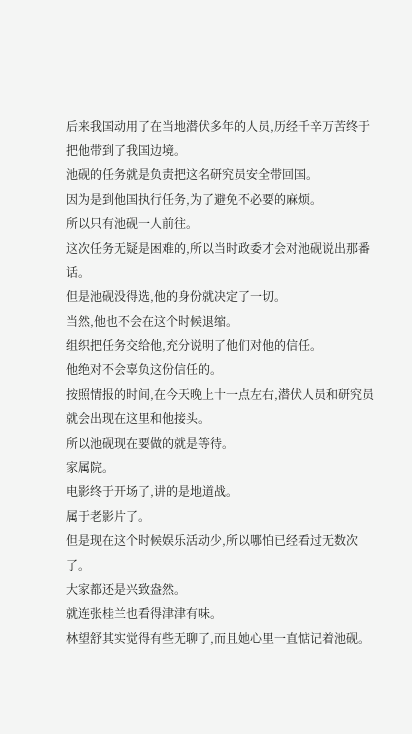后来我国动用了在当地潜伏多年的人员,历经千辛万苦终于把他带到了我国边境。
池砚的任务就是负责把这名研究员安全带回国。
因为是到他国执行任务,为了避免不必要的麻烦。
所以只有池砚一人前往。
这次任务无疑是困难的,所以当时政委才会对池砚说出那番话。
但是池砚没得选,他的身份就决定了一切。
当然,他也不会在这个时候退缩。
组织把任务交给他,充分说明了他们对他的信任。
他绝对不会辜负这份信任的。
按照情报的时间,在今天晚上十一点左右,潜伏人员和研究员就会出现在这里和他接头。
所以池砚现在要做的就是等待。
家属院。
电影终于开场了,讲的是地道战。
属于老影片了。
但是现在这个时候娱乐活动少,所以哪怕已经看过无数次了。
大家都还是兴致盎然。
就连张桂兰也看得津津有味。
林望舒其实觉得有些无聊了,而且她心里一直惦记着池砚。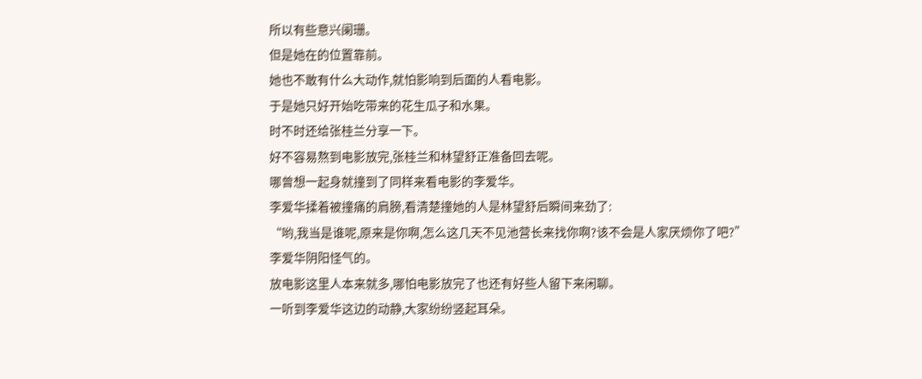所以有些意兴阑珊。
但是她在的位置靠前。
她也不敢有什么大动作,就怕影响到后面的人看电影。
于是她只好开始吃带来的花生瓜子和水果。
时不时还给张桂兰分享一下。
好不容易熬到电影放完,张桂兰和林望舒正准备回去呢。
哪曾想一起身就撞到了同样来看电影的李爱华。
李爱华揉着被撞痛的肩膀,看清楚撞她的人是林望舒后瞬间来劲了:
“哟,我当是谁呢,原来是你啊,怎么这几天不见池营长来找你啊?该不会是人家厌烦你了吧?”
李爱华阴阳怪气的。
放电影这里人本来就多,哪怕电影放完了也还有好些人留下来闲聊。
一听到李爱华这边的动静,大家纷纷竖起耳朵。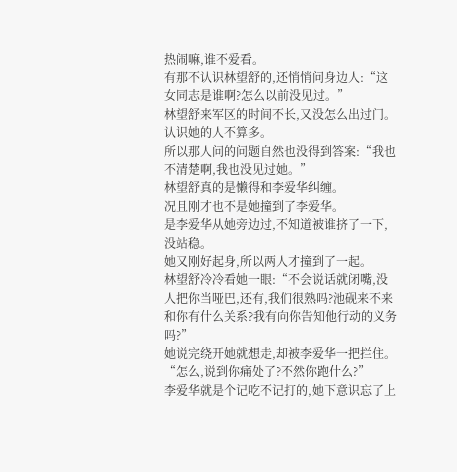热闹嘛,谁不爱看。
有那不认识林望舒的,还悄悄问身边人:“这女同志是谁啊?怎么以前没见过。”
林望舒来军区的时间不长,又没怎么出过门。
认识她的人不算多。
所以那人问的问题自然也没得到答案:“我也不清楚啊,我也没见过她。”
林望舒真的是懒得和李爱华纠缠。
况且刚才也不是她撞到了李爱华。
是李爱华从她旁边过,不知道被谁挤了一下,没站稳。
她又刚好起身,所以两人才撞到了一起。
林望舒冷冷看她一眼:“不会说话就闭嘴,没人把你当哑巴,还有,我们很熟吗?池砚来不来和你有什么关系?我有向你告知他行动的义务吗?”
她说完绕开她就想走,却被李爱华一把拦住。
“怎么,说到你痛处了?不然你跑什么?”
李爱华就是个记吃不记打的,她下意识忘了上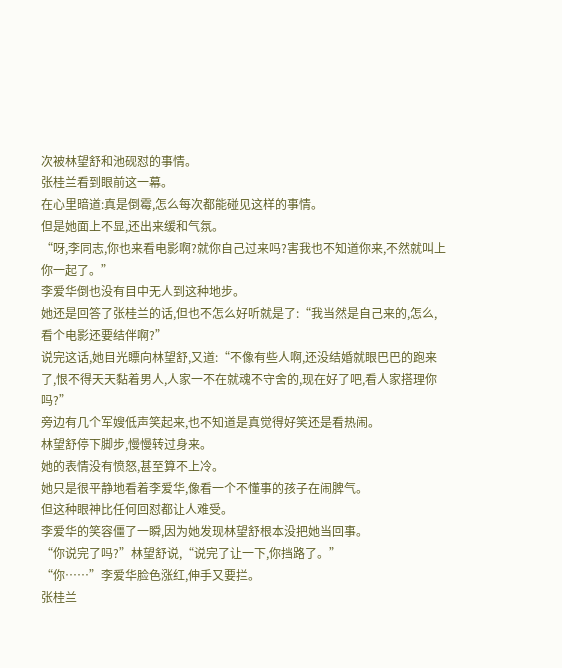次被林望舒和池砚怼的事情。
张桂兰看到眼前这一幕。
在心里暗道:真是倒霉,怎么每次都能碰见这样的事情。
但是她面上不显,还出来缓和气氛。
“呀,李同志,你也来看电影啊?就你自己过来吗?害我也不知道你来,不然就叫上你一起了。”
李爱华倒也没有目中无人到这种地步。
她还是回答了张桂兰的话,但也不怎么好听就是了:“我当然是自己来的,怎么,看个电影还要结伴啊?”
说完这话,她目光瞟向林望舒,又道:“不像有些人啊,还没结婚就眼巴巴的跑来了,恨不得天天黏着男人,人家一不在就魂不守舍的,现在好了吧,看人家搭理你吗?”
旁边有几个军嫂低声笑起来,也不知道是真觉得好笑还是看热闹。
林望舒停下脚步,慢慢转过身来。
她的表情没有愤怒,甚至算不上冷。
她只是很平静地看着李爱华,像看一个不懂事的孩子在闹脾气。
但这种眼神比任何回怼都让人难受。
李爱华的笑容僵了一瞬,因为她发现林望舒根本没把她当回事。
“你说完了吗?”林望舒说,“说完了让一下,你挡路了。”
“你……”李爱华脸色涨红,伸手又要拦。
张桂兰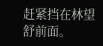赶紧挡在林望舒前面。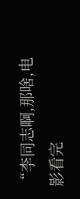“李同志啊,那啥,电影看完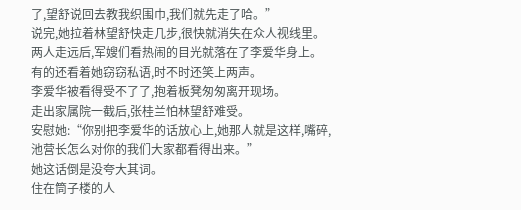了,望舒说回去教我织围巾,我们就先走了哈。”
说完,她拉着林望舒快走几步,很快就消失在众人视线里。
两人走远后,军嫂们看热闹的目光就落在了李爱华身上。
有的还看着她窃窃私语,时不时还笑上两声。
李爱华被看得受不了了,抱着板凳匆匆离开现场。
走出家属院一截后,张桂兰怕林望舒难受。
安慰她:“你别把李爱华的话放心上,她那人就是这样,嘴碎,池营长怎么对你的我们大家都看得出来。”
她这话倒是没夸大其词。
住在筒子楼的人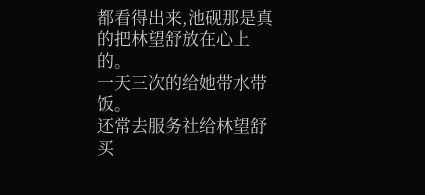都看得出来,池砚那是真的把林望舒放在心上的。
一天三次的给她带水带饭。
还常去服务社给林望舒买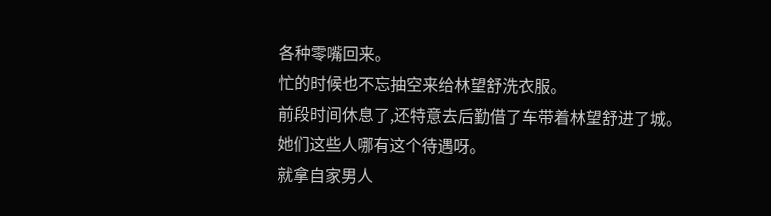各种零嘴回来。
忙的时候也不忘抽空来给林望舒洗衣服。
前段时间休息了,还特意去后勤借了车带着林望舒进了城。
她们这些人哪有这个待遇呀。
就拿自家男人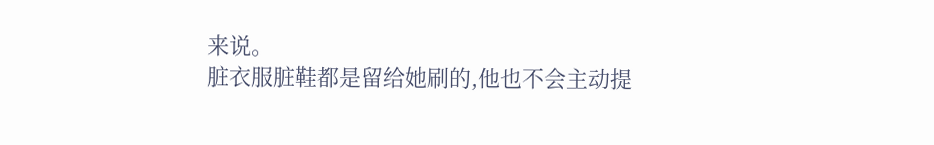来说。
脏衣服脏鞋都是留给她刷的,他也不会主动提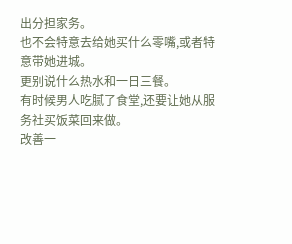出分担家务。
也不会特意去给她买什么零嘴,或者特意带她进城。
更别说什么热水和一日三餐。
有时候男人吃腻了食堂,还要让她从服务社买饭菜回来做。
改善一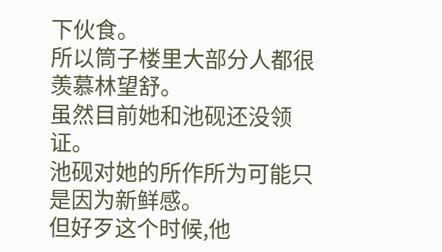下伙食。
所以筒子楼里大部分人都很羡慕林望舒。
虽然目前她和池砚还没领证。
池砚对她的所作所为可能只是因为新鲜感。
但好歹这个时候,他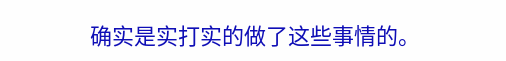确实是实打实的做了这些事情的。